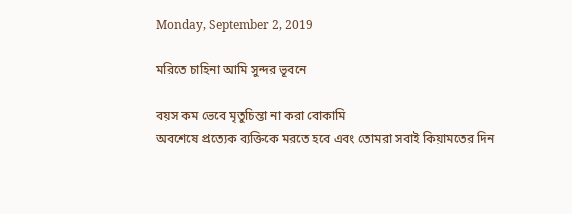Monday, September 2, 2019

মরিতে চাহিনা আমি সুন্দর ভূবনে

বয়স কম ভেবে মৃতুচিন্তা না করা বোকামি
অবশেষে প্রত্যেক ব্যক্তিকে মরতে হবে এবং তোমরা সবাই কিয়ামতের দিন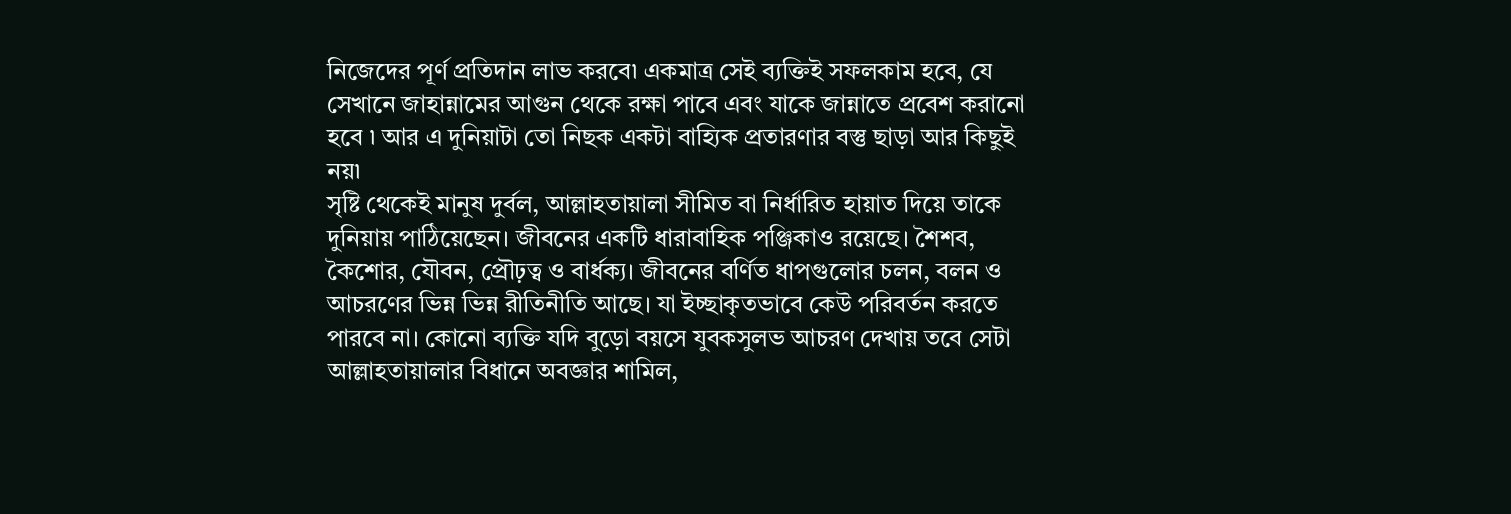নিজেদের পূর্ণ প্রতিদান লাভ করবে৷ একমাত্র সেই ব্যক্তিই সফলকাম হবে, যে সেখানে জাহান্নামের আগুন থেকে রক্ষা পাবে এবং যাকে জান্নাতে প্রবেশ করানো হবে ৷ আর এ দুনিয়াটা তো নিছক একটা বাহ্যিক প্রতারণার বস্তু ছাড়া আর কিছুই নয়৷
সৃষ্টি থেকেই মানুষ দুর্বল, আল্লাহতায়ালা সীমিত বা নির্ধারিত হায়াত দিয়ে তাকে দুনিয়ায় পাঠিয়েছেন। জীবনের একটি ধারাবাহিক পঞ্জিকাও রয়েছে। শৈশব, কৈশোর, যৌবন, প্রৌঢ়ত্ব ও বার্ধক্য। জীবনের বর্ণিত ধাপগুলোর চলন, বলন ও আচরণের ভিন্ন ভিন্ন রীতিনীতি আছে। যা ইচ্ছাকৃতভাবে কেউ পরিবর্তন করতে পারবে না। কোনো ব্যক্তি যদি বুড়ো বয়সে যুবকসুলভ আচরণ দেখায় তবে সেটা আল্লাহতায়ালার বিধানে অবজ্ঞার শামিল,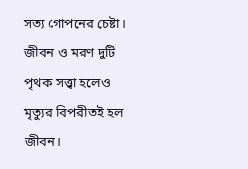সত্য গোপনের চেষ্টা।
জীবন ও মরণ দুটি পৃথক সত্ত্বা হলেও মৃত্যুর বিপরীতই হল জীবন।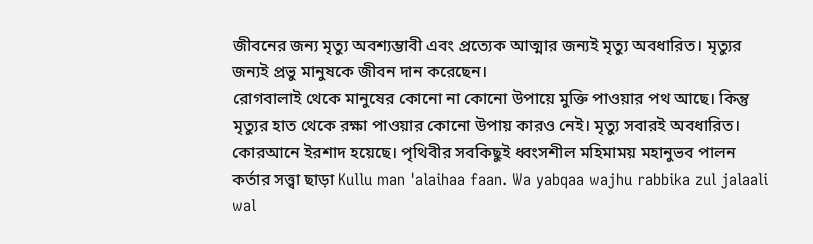জীবনের জন্য মৃত্যু অবশ্যম্ভাবী এবং প্রত্যেক আত্মার জন্যই মৃত্যু অবধারিত। মৃত্যুর জন্যই প্রভু মানুষকে জীবন দান করেছেন।
রোগবালাই থেকে মানুষের কোনো না কোনো উপায়ে মুক্তি পাওয়ার পথ আছে। কিন্তু মৃত্যুর হাত থেকে রক্ষা পাওয়ার কোনো উপায় কারও নেই। মৃত্যু সবারই অবধারিত। কোরআনে ইরশাদ হয়েছে। পৃথিবীর সবকিছুই ধ্বংসশীল মহিমাময় মহানুভব পালন কর্তার সত্ত্বা ছাড়া Kullu man 'alaihaa faan. Wa yabqaa wajhu rabbika zul jalaali wal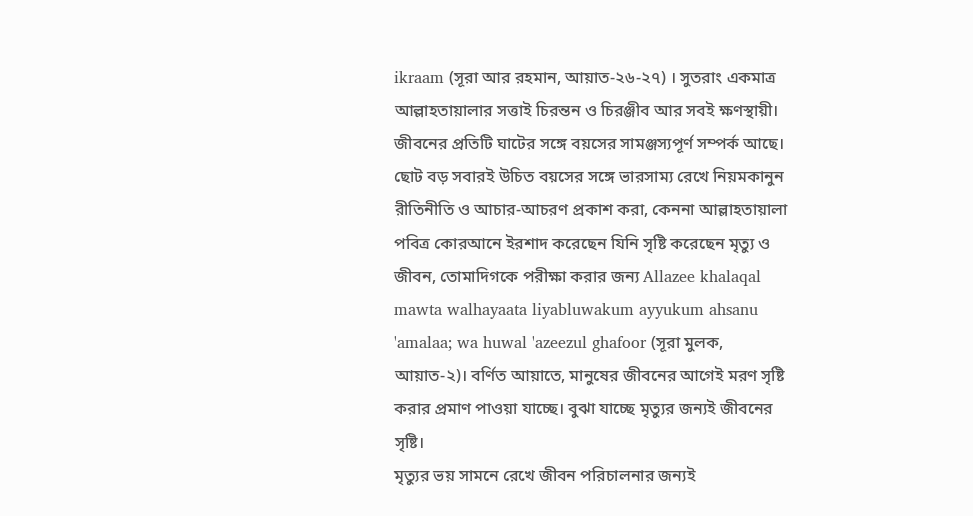ikraam (সূরা আর রহমান, আয়াত-২৬-২৭) । সুতরাং একমাত্র আল্লাহতায়ালার সত্তাই চিরন্তন ও চিরঞ্জীব আর সবই ক্ষণস্থায়ী।
জীবনের প্রতিটি ঘাটের সঙ্গে বয়সের সামঞ্জস্যপূর্ণ সম্পর্ক আছে। ছোট বড় সবারই উচিত বয়সের সঙ্গে ভারসাম্য রেখে নিয়মকানুন রীতিনীতি ও আচার-আচরণ প্রকাশ করা, কেননা আল্লাহতায়ালা পবিত্র কোরআনে ইরশাদ করেছেন যিনি সৃষ্টি করেছেন মৃত্যু ও জীবন, তোমাদিগকে পরীক্ষা করার জন্য Allazee khalaqal mawta walhayaata liyabluwakum ayyukum ahsanu 'amalaa; wa huwal 'azeezul ghafoor (সূরা মুলক, আয়াত-২)। বর্ণিত আয়াতে, মানুষের জীবনের আগেই মরণ সৃষ্টি করার প্রমাণ পাওয়া যাচ্ছে। বুঝা যাচ্ছে মৃত্যুর জন্যই জীবনের সৃষ্টি।
মৃত্যুর ভয় সামনে রেখে জীবন পরিচালনার জন্যই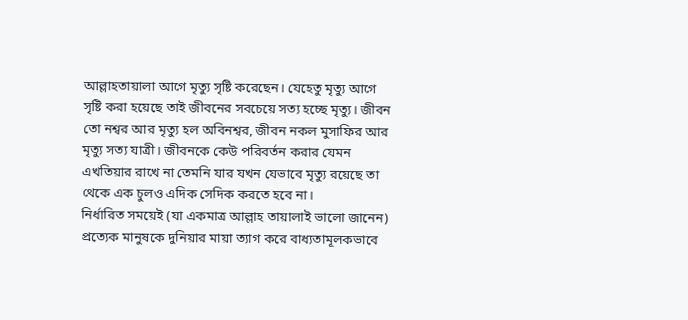আল্লাহতায়ালা আগে মৃত্যু সৃষ্টি করেছেন। যেহেতু মৃত্যু আগে সৃষ্টি করা হয়েছে তাই জীবনের সবচেয়ে সত্য হচ্ছে মৃত্যু। জীবন তো নশ্বর আর মৃত্যু হল অবিনশ্বর, জীবন নকল মুসাফির আর মৃত্যু সত্য যাত্রী। জীবনকে কেউ পরিবর্তন করার যেমন এখতিয়ার রাখে না তেমনি যার যখন যেভাবে মৃত্যু রয়েছে তা থেকে এক চুলও এদিক সেদিক করতে হবে না।
নির্ধারিত সময়েই (যা একমাত্র আল্লাহ তায়ালাই ভালো জানেন) প্রত্যেক মানুষকে দুনিয়ার মায়া ত্যাগ করে বাধ্যতামূলকভাবে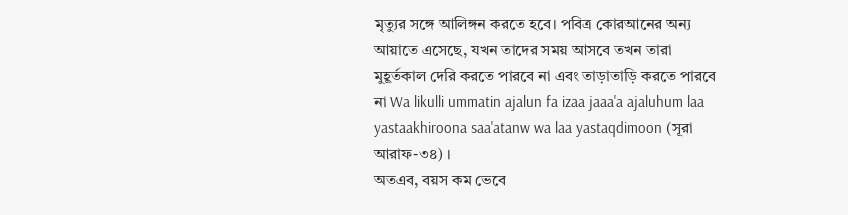মৃত্যুর সঙ্গে আলিঙ্গন করতে হবে। পবিত্র কোরআনের অন্য আয়াতে এসেছে, যখন তাদের সময় আসবে তখন তারা মুহূর্তকাল দেরি করতে পারবে না এবং তাড়াতাড়ি করতে পারবে না Wa likulli ummatin ajalun fa izaa jaaa'a ajaluhum laa yastaakhiroona saa'atanw wa laa yastaqdimoon (সূরা আরাফ-৩৪) ।
অতএব, বয়স কম ভেবে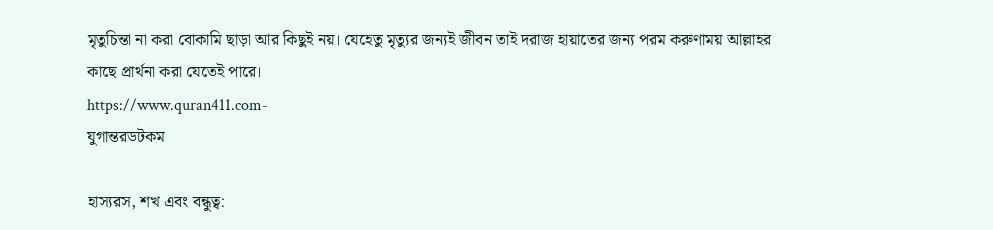মৃতুচিন্তা না করা বোকামি ছাড়া আর কিছুই নয়। যেহেতু মৃত্যুর জন্যই জীবন তাই দরাজ হায়াতের জন্য পরম করুণাময় আল্লাহর কাছে প্রার্থনা করা যেতেই পারে।
https://www.quran411.com-
যুগান্তরডটকম

হাস্যরস, শখ এবং বন্ধুত্ব: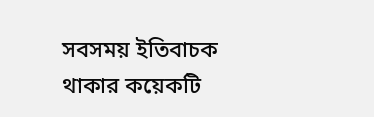সবসময় ইতিবাচক থাকার কয়েকটি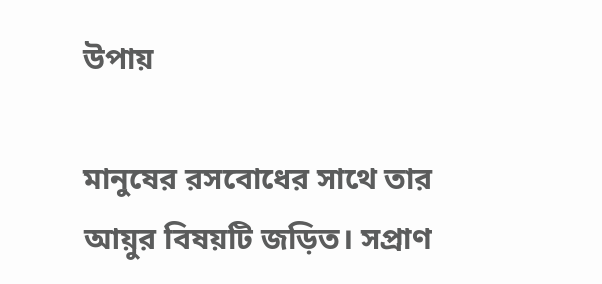উপায়

মানুষের রসবোধের সাথে তার আয়ুর বিষয়টি জড়িত। সপ্রাণ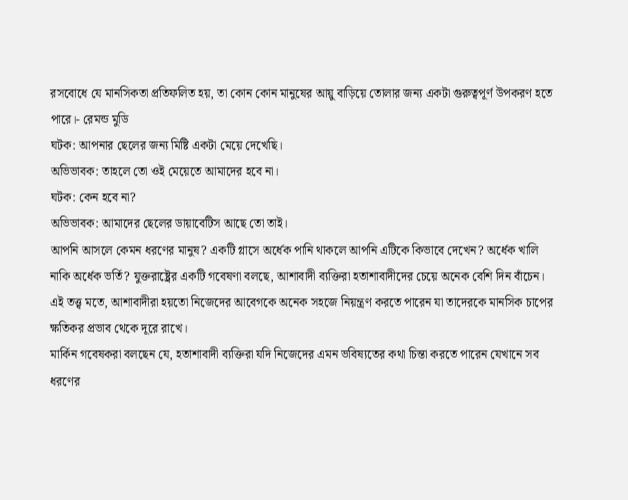রসবোধে যে মানসিকতা প্রতিফলিত হয়, তা কোন কোন মানুষের আয়ু বাড়িয়ে তোলার জন্য একটা গুরুত্বপূর্ণ উপকরণ হতে পারে।- রেমন্ড মুডি
ঘটক: আপনার ছেলের জন্য মিষ্টি একটা মেয়ে দেখেছি।
অভিভাবক: তাহলে তো ওই মেয়েতে আমাদের হবে না।
ঘটক: কেন হবে না?
অভিভাবক: আমাদের ছেলের ডায়াবেটিস আছে তো তাই।
আপনি আসলে কেমন ধরণের মানুষ? একটি গ্লাসে অর্ধেক পানি থাকলে আপনি এটিকে কিভাবে দেখেন? অর্ধেক খালি নাকি অর্ধেক ভর্তি? যুক্তরাষ্ট্রের একটি গবেষণা বলছে, আশাবাদী ব্যক্তিরা হতাশাবাদীদের চেয়ে অনেক বেশি দিন বাঁচেন। এই তত্ত্ব মতে, আশাবাদীরা হয়তো নিজেদের আবেগকে অনেক সহজে নিয়ন্ত্রণ করতে পারেন যা তাদেরকে মানসিক চাপের ক্ষতিকর প্রভাব থেকে দূরে রাখে।
মার্কিন গবেষকরা বলছেন যে, হতাশাবাদী ব্যক্তিরা যদি নিজেদের এমন ভবিষ্যতের কথা চিন্তা করতে পারেন যেখানে সব ধরণের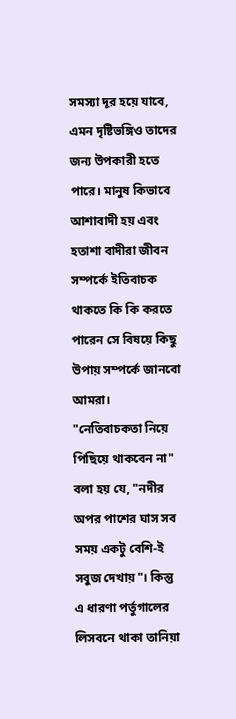সমস্যা দূর হয়ে যাবে, এমন দৃষ্টিভঙ্গিও তাদের জন্য উপকারী হতে পারে। মানুষ কিভাবে আশাবাদী হয় এবং হতাশা বাদীরা জীবন সম্পর্কে ইতিবাচক থাকতে কি কি করতে পারেন সে বিষয়ে কিছু উপায় সম্পর্কে জানবো আমরা।
"নেতিবাচকতা নিয়ে পিছিয়ে থাকবেন না"
বলা হয় যে, "নদীর অপর পাশের ঘাস সব সময় একটু বেশি-ই সবুজ দেখায়"। কিন্তু এ ধারণা পর্তুগালের লিসবনে থাকা তানিয়া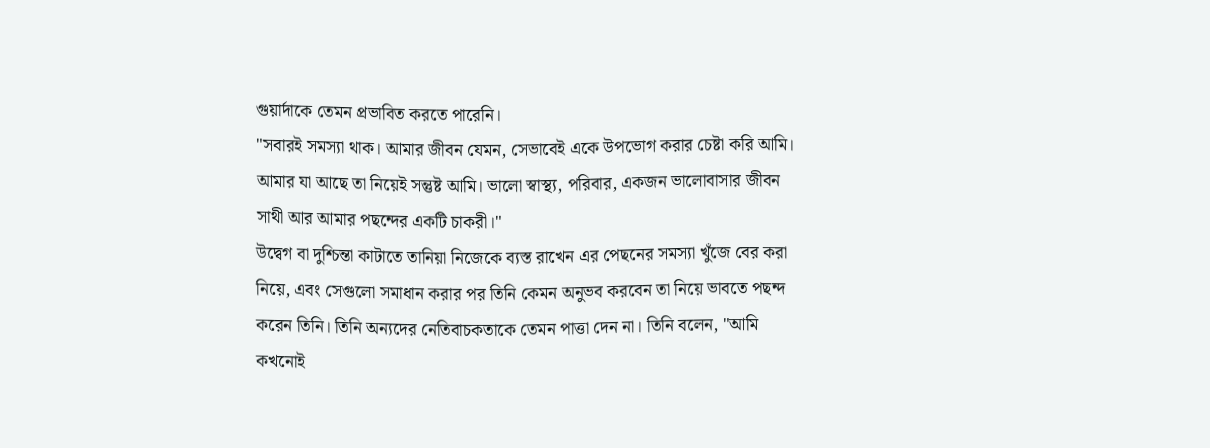গুয়ার্দাকে তেমন প্রভাবিত করতে পারেনি।
"সবারই সমস্যা থাক। আমার জীবন যেমন, সেভাবেই একে উপভোগ করার চেষ্টা করি আমি। আমার যা আছে তা নিয়েই সন্তুষ্ট আমি। ভালো স্বাস্থ্য, পরিবার, একজন ভালোবাসার জীবন সাথী আর আমার পছন্দের একটি চাকরী।"
উদ্বেগ বা দুশ্চিন্তা কাটাতে তানিয়া নিজেকে ব্যস্ত রাখেন এর পেছনের সমস্যা খুঁজে বের করা নিয়ে, এবং সেগুলো সমাধান করার পর তিনি কেমন অনুভব করবেন তা নিয়ে ভাবতে পছন্দ করেন তিনি। তিনি অন্যদের নেতিবাচকতাকে তেমন পাত্তা দেন না। তিনি বলেন, "আমি কখনোই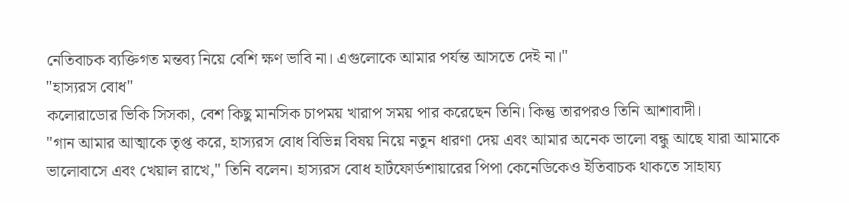নেতিবাচক ব্যক্তিগত মন্তব্য নিয়ে বেশি ক্ষণ ভাবি না। এগুলোকে আমার পর্যন্ত আসতে দেই না।"
"হাস্যরস বোধ"
কলোরাডোর ভিকি সিসকা, বেশ কিছু মানসিক চাপময় খারাপ সময় পার করেছেন তিনি। কিন্তু তারপরও তিনি আশাবাদী।
"গান আমার আত্মাকে তৃপ্ত করে, হাস্যরস বোধ বিভিন্ন বিষয় নিয়ে নতুন ধারণা দেয় এবং আমার অনেক ভালো বন্ধু আছে যারা আমাকে ভালোবাসে এবং খেয়াল রাখে," তিনি বলেন। হাস্যরস বোধ হার্টফোর্ডশায়ারের পিপা কেনেডিকেও ইতিবাচক থাকতে সাহায্য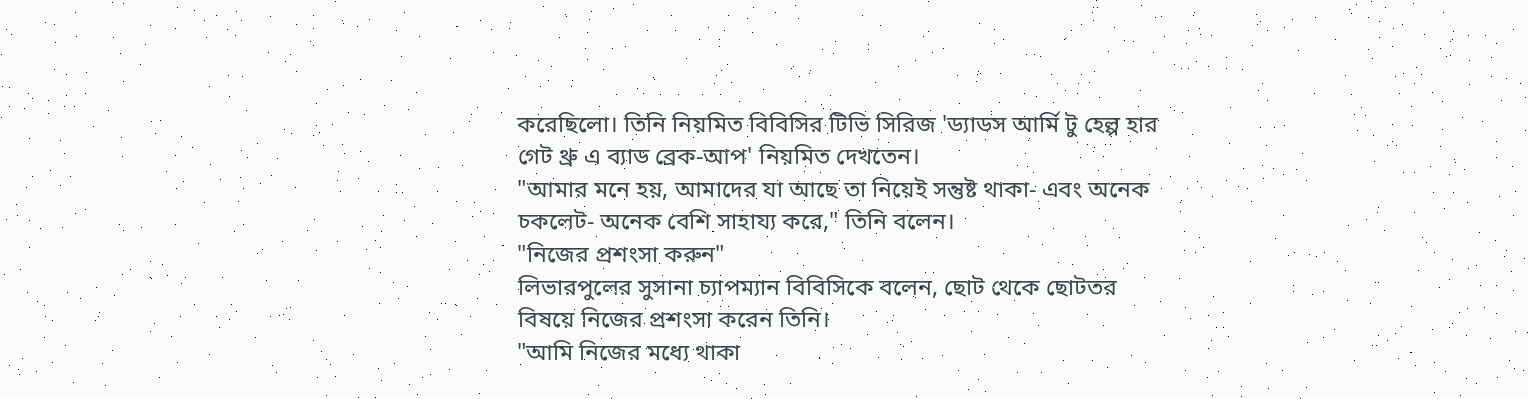করেছিলো। তিনি নিয়মিত বিবিসির টিভি সিরিজ 'ড্যাডস আর্মি টু হেল্প হার গেট থ্রু এ ব্যাড ব্রেক-আপ' নিয়মিত দেখতেন।
"আমার মনে হয়, আমাদের যা আছে তা নিয়েই সন্তুষ্ট থাকা- এবং অনেক চকলেট- অনেক বেশি সাহায্য করে," তিনি বলেন।
"নিজের প্রশংসা করুন"
লিভারপুলের সুসানা চ্যাপম্যান বিবিসিকে বলেন, ছোট থেকে ছোটতর বিষয়ে নিজের প্রশংসা করেন তিনি।
"আমি নিজের মধ্যে থাকা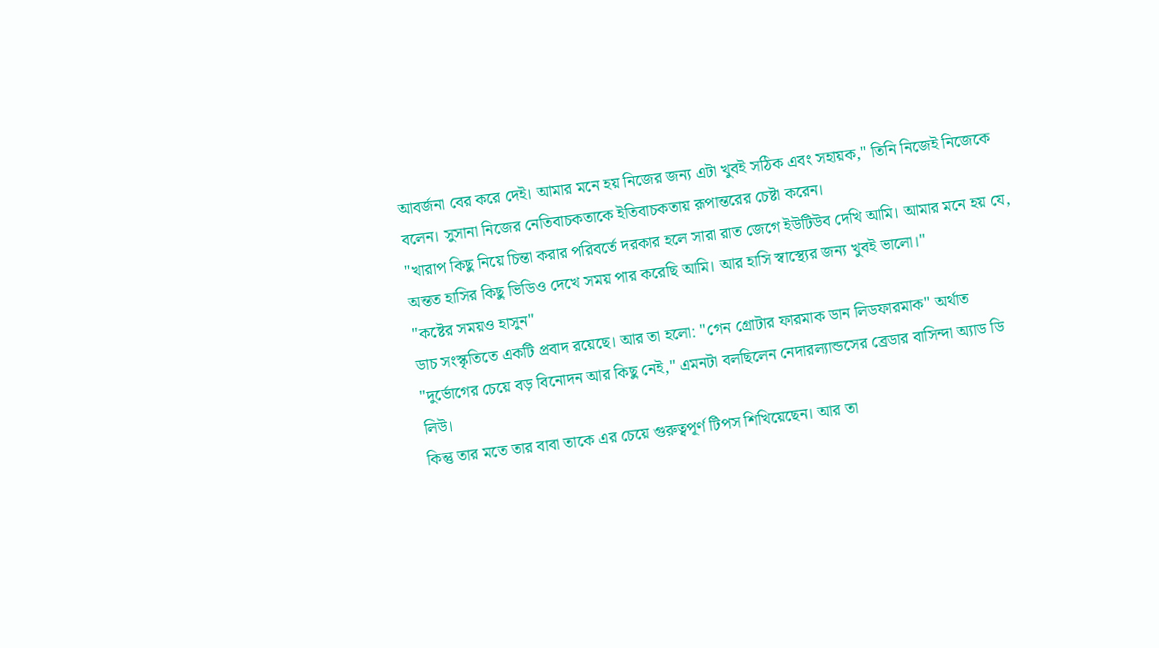আবর্জনা বের করে দেই। আমার মনে হয় নিজের জন্য এটা খুবই সঠিক এবং সহায়ক," তিনি নিজেই নিজেকে বলেন। সুসানা নিজের নেতিবাচকতাকে ইতিবাচকতায় রূপান্তরের চেষ্টা করেন।
"খারাপ কিছু নিয়ে চিন্তা করার পরিবর্তে দরকার হলে সারা রাত জেগে ইউটিউব দেখি আমি। আমার মনে হয় যে, অন্তত হাসির কিছু ভিডিও দেখে সময় পার করেছি আমি। আর হাসি স্বাস্থ্যের জন্য খুবই ভালো।"
"কষ্টের সময়ও হাসুন"
ডাচ সংস্কৃতিতে একটি প্রবাদ রয়েছে। আর তা হলো: "গেন গ্রোটার ফারমাক ডান লিডফারমাক" অর্থাত "দুর্ভোগের চেয়ে বড় বিনোদন আর কিছু নেই," এমনটা বলছিলেন নেদারল্যান্ডসের ব্রেডার বাসিন্দা অ্যাড ডি লিউ।
কিন্তু তার মতে তার বাবা তাকে এর চেয়ে গুরুত্বপূর্ণ টিপস শিখিয়েছেন। আর তা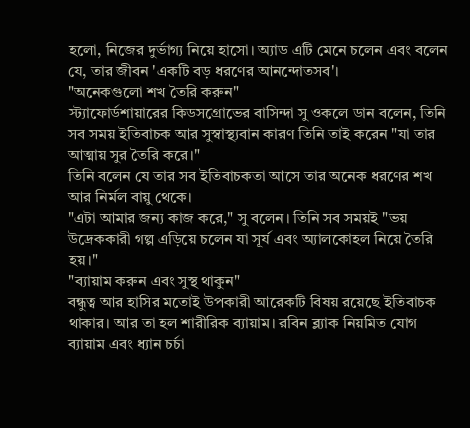হলো, নিজের দুর্ভাগ্য নিয়ে হাসো। অ্যাড এটি মেনে চলেন এবং বলেন যে, তার জীবন 'একটি বড় ধরণের আনন্দোতসব'।
"অনেকগুলো শখ তৈরি করুন"
স্ট্যাফোর্ডশায়ারের কিডসগ্রোভের বাসিন্দা সু ওকলে ডান বলেন, তিনি সব সময় ইতিবাচক আর সুস্বাস্থ্যবান কারণ তিনি তাই করেন "যা তার আত্মায় সুর তৈরি করে।"
তিনি বলেন যে তার সব ইতিবাচকতা আসে তার অনেক ধরণের শখ আর নির্মল বায়ু থেকে।
"এটা আমার জন্য কাজ করে," সু বলেন। তিনি সব সময়ই "ভয় উদ্রেককারী গল্প এড়িয়ে চলেন যা সূর্য এবং অ্যালকোহল নিয়ে তৈরি হয়।"
"ব্যায়াম করুন এবং সুস্থ থাকুন"
বন্ধুত্ব আর হাসির মতোই উপকারী আরেকটি বিষয় রয়েছে ইতিবাচক থাকার। আর তা হল শারীরিক ব্যায়াম। রবিন ব্ল্যাক নিয়মিত যোগ ব্যায়াম এবং ধ্যান চর্চা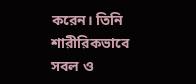করেন। তিনি শারীরিকভাবে সবল ও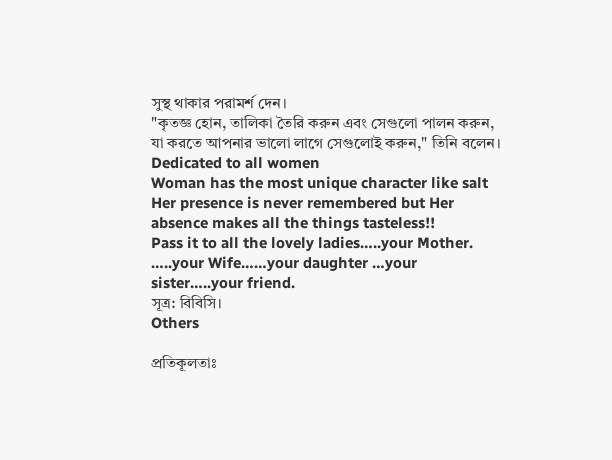সুস্থ থাকার পরামর্শ দেন।
"কৃতজ্ঞ হোন, তালিকা তৈরি করুন এবং সেগুলো পালন করুন, যা করতে আপনার ভালো লাগে সেগুলোই করুন," তিনি বলেন।
Dedicated to all women
Woman has the most unique character like salt
Her presence is never remembered but Her absence makes all the things tasteless!!
Pass it to all the lovely ladies…..your Mother. …..your Wife……your daughter …your sister…..your friend.
সূত্র: বিবিসি।
Others

প্রতিকূলতাঃ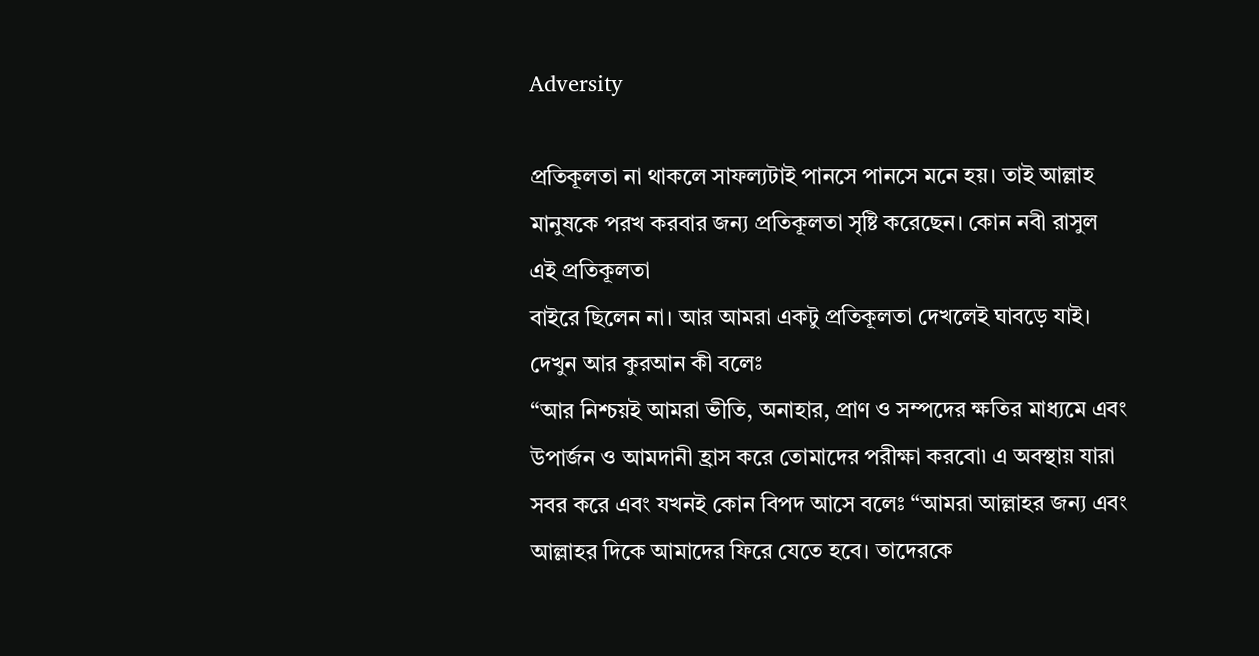Adversity

প্রতিকূলতা না থাকলে সাফল্যটাই পানসে পানসে মনে হয়। তাই আল্লাহ মানুষকে পরখ করবার জন্য প্রতিকূলতা সৃষ্টি করেছেন। কোন নবী রাসুল এই প্রতিকূলতা
বাইরে ছিলেন না। আর আমরা একটু প্রতিকূলতা দেখলেই ঘাবড়ে যাই।
দেখুন আর কুরআন কী বলেঃ
“আর নিশ্চয়ই আমরা ভীতি, অনাহার, প্রাণ ও সম্পদের ক্ষতির মাধ্যমে এবং উপার্জন ও আমদানী হ্রাস করে তোমাদের পরীক্ষা করবো৷ এ অবস্থায় যারা সবর করে এবং যখনই কোন বিপদ আসে বলেঃ “আমরা আল্লাহর জন্য এবং আল্লাহর দিকে আমাদের ফিরে যেতে হবে। তাদেরকে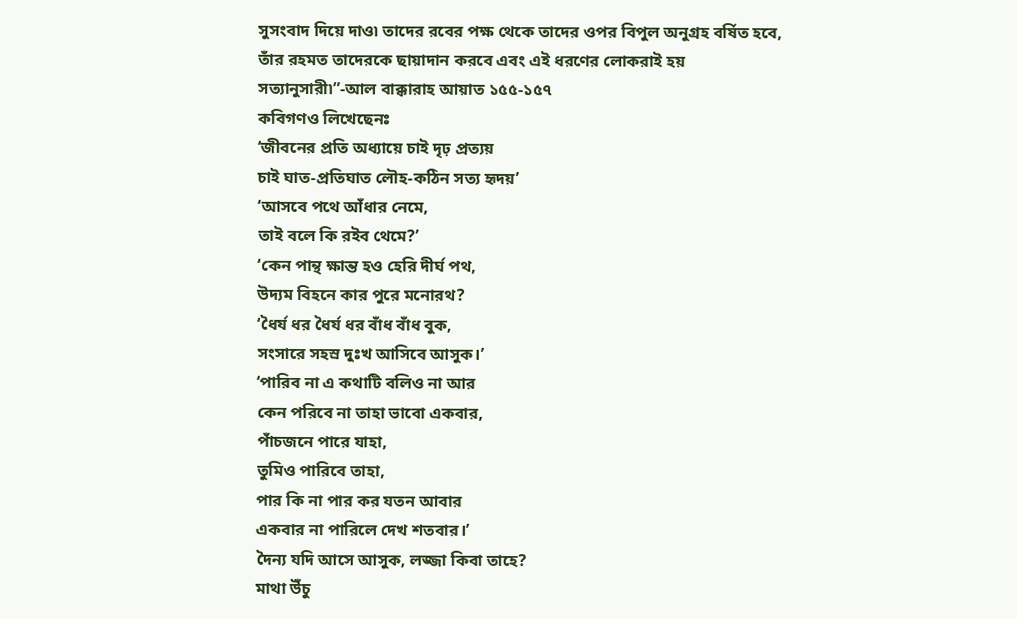সুসংবাদ দিয়ে দাও৷ তাদের রবের পক্ষ থেকে তাদের ওপর বিপুল অনুগ্রহ বর্ষিত হবে, তাঁর রহমত তাদেরকে ছায়াদান করবে এবং এই ধরণের লোকরাই হয় সত্যানুসারী৷”-আল বাক্কারাহ আয়াত ১৫৫-১৫৭
কবিগণও লিখেছেনঃ
‘জীবনের প্রতি অধ্যায়ে চাই দৃঢ় প্রত্যয়
চাই ঘাত-প্রতিঘাত লৌহ-কঠিন সত্য হৃদয়’
‘আসবে পথে আঁধার নেমে,
তাই বলে কি রইব থেমে?’
‘কেন পান্থ ক্ষান্ত হও হেরি দীর্ঘ পথ,
উদ্যম বিহনে কার পুরে মনোরথ?
‘ধৈর্য ধর ধৈর্য ধর বাঁধ বাঁধ বুক,
সংসারে সহস্র দুঃখ আসিবে আসুক।’
‘পারিব না এ কথাটি বলিও না আর
কেন পরিবে না তাহা ভাবো একবার,
পাঁচজনে পারে যাহা,
তুমিও পারিবে তাহা,
পার কি না পার কর যতন আবার
একবার না পারিলে দেখ শতবার।’
দৈন্য যদি আসে আসুক, লজ্জা কিবা তাহে?
মাথা উঁচু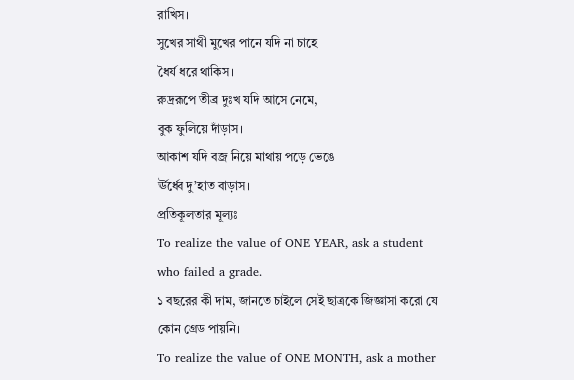রাখিস।
সুখের সাথী মুখের পানে যদি না চাহে
ধৈর্য ধরে থাকিস।
রুদ্ররূপে তীব্র দুঃখ যদি আসে নেমে,
বুক ফুলিয়ে দাঁড়াস।
আকাশ যদি বজ্র নিয়ে মাথায় পড়ে ভেঙে
র্ঊর্ধ্বে দু’হাত বাড়াস।
প্রতিকূলতার মূল্যঃ
To realize the value of ONE YEAR, ask a student who failed a grade.
১ বছরের কী দাম, জানতে চাইলে সেই ছাত্রকে জিজ্ঞাসা করো যে কোন গ্রেড পায়নি।
To realize the value of ONE MONTH, ask a mother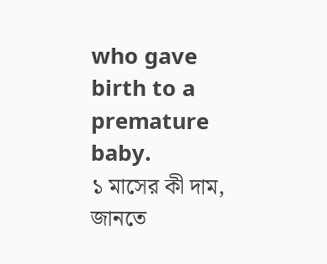who gave birth to a premature baby.
১ মাসের কী দাম, জানতে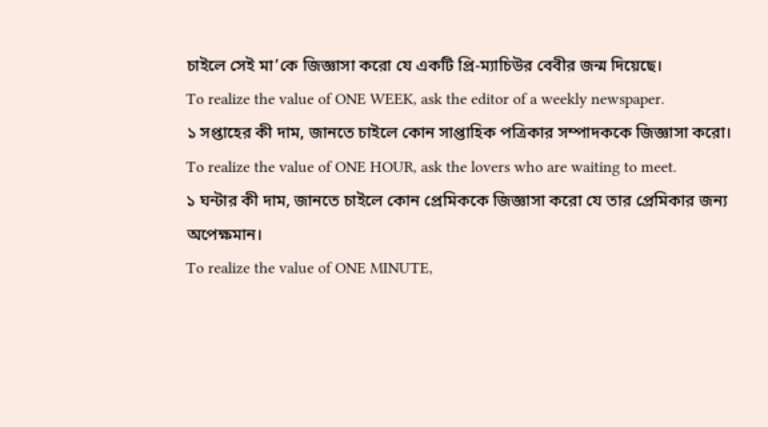চাইলে সেই মা’কে জিজ্ঞাসা করো যে একটি প্রি-ম্যাচিউর বেবীর জন্ম দিয়েছে।
To realize the value of ONE WEEK, ask the editor of a weekly newspaper.
১ সপ্তাহের কী দাম, জানতে চাইলে কোন সাপ্তাহিক পত্রিকার সম্পাদককে জিজ্ঞাসা করো।
To realize the value of ONE HOUR, ask the lovers who are waiting to meet.
১ ঘন্টার কী দাম, জানতে চাইলে কোন প্রেমিককে জিজ্ঞাসা করো যে তার প্রেমিকার জন্য অপেক্ষমান।
To realize the value of ONE MINUTE,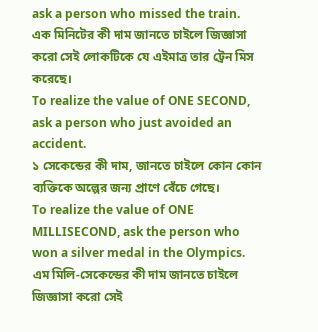ask a person who missed the train.
এক মিনিটের কী দাম জানতে চাইলে জিজ্ঞাসা করো সেই লোকটিকে যে এইমাত্র তার ট্রেন মিস করেছে।
To realize the value of ONE SECOND, ask a person who just avoided an accident.
১ সেকেন্ডের কী দাম, জানতে চাইলে কোন কোন ব্যক্তিকে অল্পের জন্য প্রাণে বেঁচে গেছে।
To realize the value of ONE MILLISECOND, ask the person who won a silver medal in the Olympics.
এম মিলি-সেকেন্ডের কী দাম জানতে চাইলে জিজ্ঞাসা করো সেই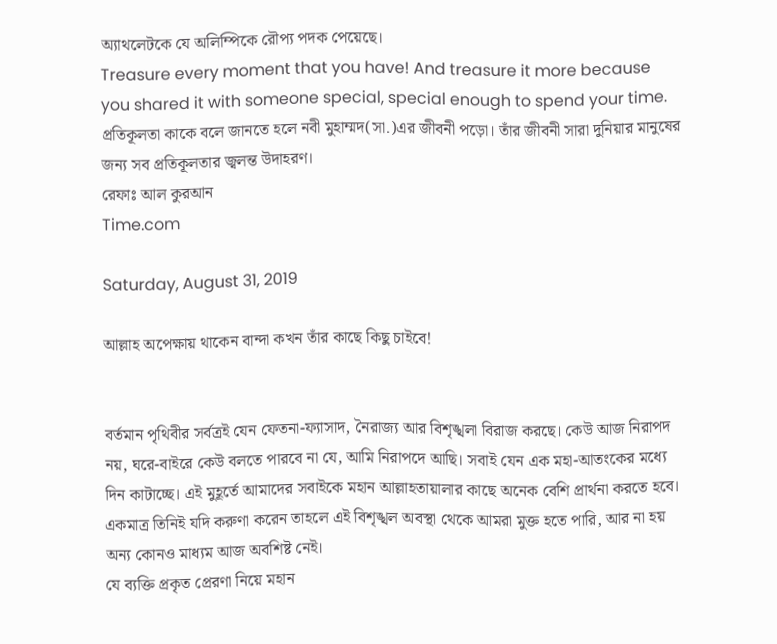অ্যাথলেটকে যে অলিম্পিকে রৌপ্য পদক পেয়েছে।
Treasure every moment that you have! And treasure it more because you shared it with someone special, special enough to spend your time.
প্রতিকূলতা কাকে বলে জানতে হলে নবী মুহাম্মদ(সা.)এর জীবনী পড়ো। তাঁর জীবনী সারা দুনিয়ার মানুষের জন্য সব প্রতিকূলতার জ্বলন্ত উদাহরণ।
রেফাঃ আল কুরআন
Time.com

Saturday, August 31, 2019

আল্লাহ অপেক্ষায় থাকেন বান্দা কখন তাঁর কাছে কিছু চাইবে!


বর্তমান পৃথিবীর সর্বত্রই যেন ফেতনা-ফ্যাসাদ, নৈরাজ্য আর বিশৃঙ্খলা বিরাজ করছে। কেউ আজ নিরাপদ নয়, ঘরে-বাইরে কেউ বলতে পারবে না যে, আমি নিরাপদে আছি। সবাই যেন এক মহা-আতংকের মধ্যে দিন কাটাচ্ছে। এই মুহূর্তে আমাদের সবাইকে মহান আল্লাহতায়ালার কাছে অনেক বেশি প্রার্থনা করতে হবে। একমাত্র তিনিই যদি করুণা করেন তাহলে এই বিশৃঙ্খল অবস্থা থেকে আমরা মুক্ত হতে পারি, আর না হয় অন্য কোনও মাধ্যম আজ অবশিষ্ট নেই।
যে ব্যক্তি প্রকৃত প্রেরণা নিয়ে মহান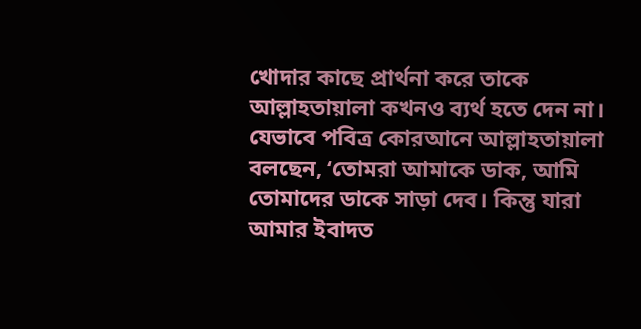খোদার কাছে প্রার্থনা করে তাকে আল্লাহতায়ালা কখনও ব্যর্থ হতে দেন না। যেভাবে পবিত্র কোরআনে আল্লাহতায়ালা বলছেন, ‘তোমরা আমাকে ডাক, আমি তোমাদের ডাকে সাড়া দেব। কিন্তু যারা আমার ইবাদত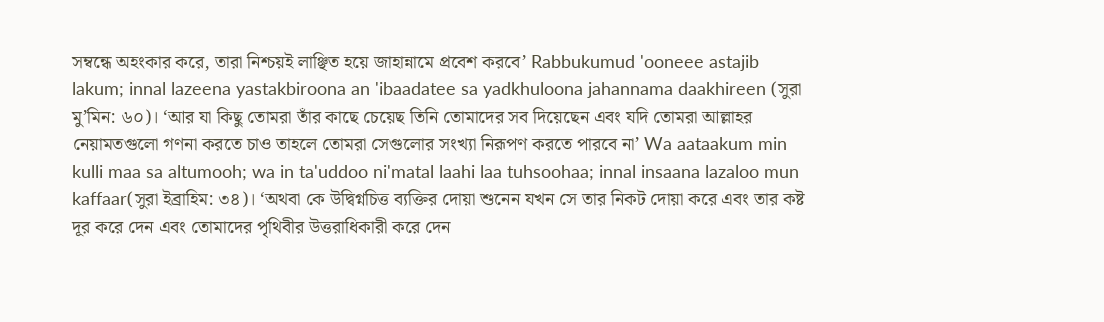সম্বন্ধে অহংকার করে, তারা নিশ্চয়ই লাঞ্ছিত হয়ে জাহান্নামে প্রবেশ করবে’ Rabbukumud 'ooneee astajib lakum; innal lazeena yastakbiroona an 'ibaadatee sa yadkhuloona jahannama daakhireen (সুরা মু’মিন: ৬০)। ‘আর যা কিছু তোমরা তাঁর কাছে চেয়েছ তিনি তোমাদের সব দিয়েছেন এবং যদি তোমরা আল্লাহর নেয়ামতগুলো গণনা করতে চাও তাহলে তোমরা সেগুলোর সংখ্যা নিরূপণ করতে পারবে না’ Wa aataakum min kulli maa sa altumooh; wa in ta'uddoo ni'matal laahi laa tuhsoohaa; innal insaana lazaloo mun kaffaar(সুরা ইব্রাহিম: ৩৪)। ‘অথবা কে উদ্বিগ্নচিত্ত ব্যক্তির দোয়া শুনেন যখন সে তার নিকট দোয়া করে এবং তার কষ্ট দূর করে দেন এবং তোমাদের পৃথিবীর উত্তরাধিকারী করে দেন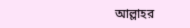আল্লাহর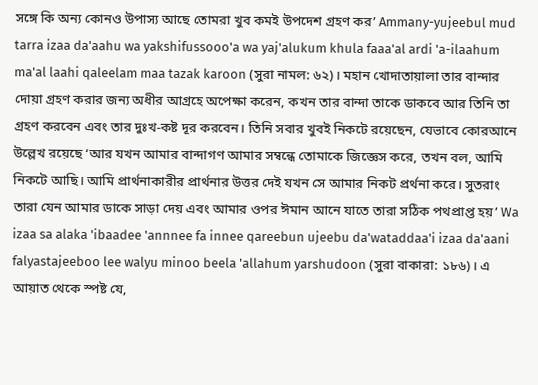সঙ্গে কি অন্য কোনও উপাস্য আছে তোমরা খুব কমই উপদেশ গ্রহণ কর’ Ammany-yujeebul mud tarra izaa da'aahu wa yakshifussooo'a wa yaj'alukum khula faaa'al ardi 'a-ilaahum ma'al laahi qaleelam maa tazak karoon (সুরা নামল: ৬২)। মহান খোদাতায়ালা তার বান্দার দোয়া গ্রহণ করার জন্য অধীর আগ্রহে অপেক্ষা করেন, কখন তার বান্দা তাকে ডাকবে আর তিনি তা গ্রহণ করবেন এবং তার দুঃখ-কষ্ট দূর করবেন। তিনি সবার খুবই নিকটে রয়েছেন, যেভাবে কোরআনে উল্লেখ রয়েছে ‘আর যখন আমার বান্দাগণ আমার সম্বন্ধে তোমাকে জিজ্ঞেস করে, তখন বল, আমি নিকটে আছি। আমি প্রার্থনাকারীর প্রার্থনার উত্তর দেই যখন সে আমার নিকট প্রর্থনা করে। সুতরাং তারা যেন আমার ডাকে সাড়া দেয় এবং আমার ওপর ঈমান আনে যাতে তারা সঠিক পথপ্রাপ্ত হয়’ Wa izaa sa alaka 'ibaadee 'annnee fa innee qareebun ujeebu da'wataddaa'i izaa da'aani falyastajeeboo lee walyu minoo beela 'allahum yarshudoon (সুরা বাকারা: ১৮৬)। এ আয়াত থেকে স্পষ্ট যে,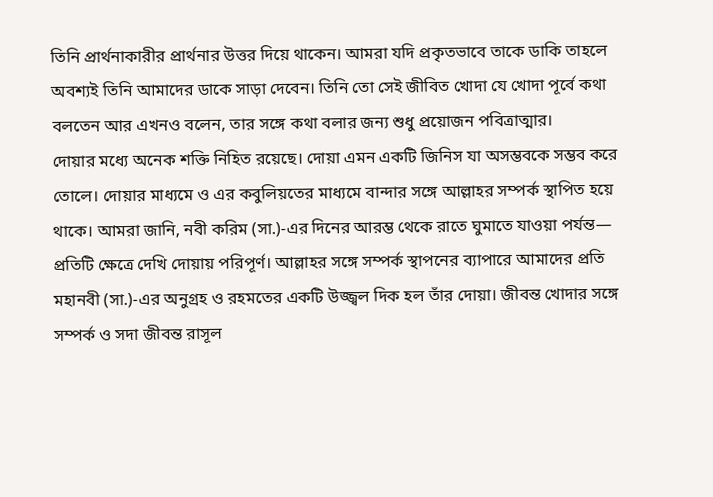তিনি প্রার্থনাকারীর প্রার্থনার উত্তর দিয়ে থাকেন। আমরা যদি প্রকৃতভাবে তাকে ডাকি তাহলে অবশ্যই তিনি আমাদের ডাকে সাড়া দেবেন। তিনি তো সেই জীবিত খোদা যে খোদা পূর্বে কথা বলতেন আর এখনও বলেন, তার সঙ্গে কথা বলার জন্য শুধু প্রয়োজন পবিত্রাত্মার।
দোয়ার মধ্যে অনেক শক্তি নিহিত রয়েছে। দোয়া এমন একটি জিনিস যা অসম্ভবকে সম্ভব করে তোলে। দোয়ার মাধ্যমে ও এর কবুলিয়তের মাধ্যমে বান্দার সঙ্গে আল্লাহর সম্পর্ক স্থাপিত হয়ে থাকে। আমরা জানি, নবী করিম (সা.)-এর দিনের আরম্ভ থেকে রাতে ঘুমাতে যাওয়া পর্যন্ত— প্রতিটি ক্ষেত্রে দেখি দোয়ায় পরিপূর্ণ। আল্লাহর সঙ্গে সম্পর্ক স্থাপনের ব্যাপারে আমাদের প্রতি মহানবী (সা.)-এর অনুগ্রহ ও রহমতের একটি উজ্জ্বল দিক হল তাঁর দোয়া। জীবন্ত খোদার সঙ্গে সম্পর্ক ও সদা জীবন্ত রাসূল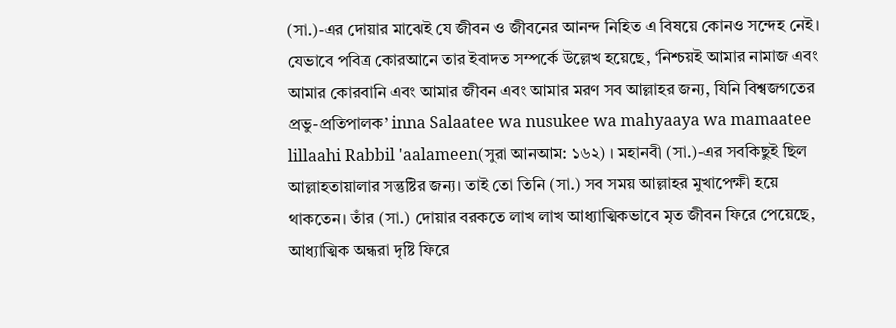(সা.)-এর দোয়ার মাঝেই যে জীবন ও জীবনের আনন্দ নিহিত এ বিষয়ে কোনও সন্দেহ নেই। যেভাবে পবিত্র কোরআনে তার ইবাদত সম্পর্কে উল্লেখ হয়েছে, ‘নিশ্চয়ই আমার নামাজ এবং আমার কোরবানি এবং আমার জীবন এবং আমার মরণ সব আল্লাহর জন্য, যিনি বিশ্বজগতের প্রভু-প্রতিপালক’ inna Salaatee wa nusukee wa mahyaaya wa mamaatee lillaahi Rabbil 'aalameen(সুরা আনআম: ১৬২) । মহানবী (সা.)-এর সবকিছুই ছিল আল্লাহতায়ালার সন্তুষ্টির জন্য। তাই তো তিনি (সা.) সব সময় আল্লাহর মুখাপেক্ষী হয়ে থাকতেন। তাঁর (সা.) দোয়ার বরকতে লাখ লাখ আধ্যাত্মিকভাবে মৃত জীবন ফিরে পেয়েছে, আধ্যাত্মিক অন্ধরা দৃষ্টি ফিরে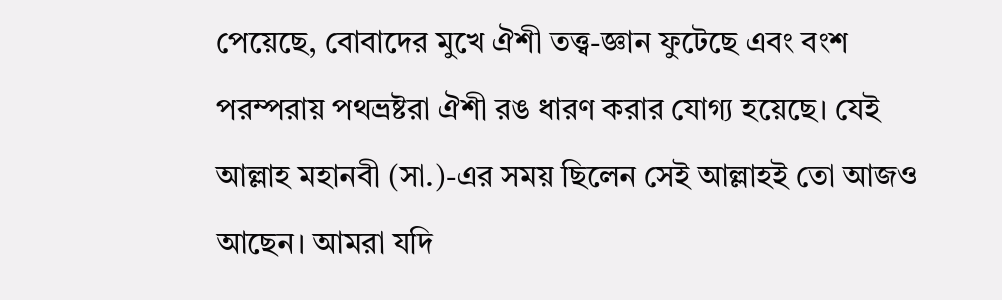পেয়েছে, বোবাদের মুখে ঐশী তত্ত্ব-জ্ঞান ফুটেছে এবং বংশ পরম্পরায় পথভ্রষ্টরা ঐশী রঙ ধারণ করার যোগ্য হয়েছে। যেই আল্লাহ মহানবী (সা.)-এর সময় ছিলেন সেই আল্লাহই তো আজও আছেন। আমরা যদি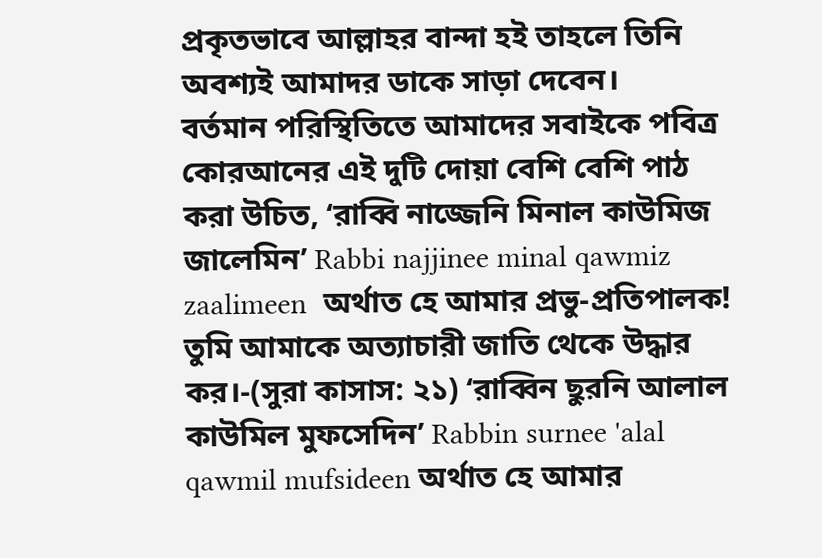প্রকৃতভাবে আল্লাহর বান্দা হই তাহলে তিনি অবশ্যই আমাদর ডাকে সাড়া দেবেন।
বর্তমান পরিস্থিতিতে আমাদের সবাইকে পবিত্র কোরআনের এই দুটি দোয়া বেশি বেশি পাঠ করা উচিত, ‘রাব্বি নাজ্জেনি মিনাল কাউমিজ জালেমিন’ Rabbi najjinee minal qawmiz zaalimeen  অর্থাত হে আমার প্রভু-প্রতিপালক! তুমি আমাকে অত্যাচারী জাতি থেকে উদ্ধার কর।-(সুরা কাসাস: ২১) ‘রাব্বিন ছুরনি আলাল কাউমিল মুফসেদিন’ Rabbin surnee 'alal qawmil mufsideen অর্থাত হে আমার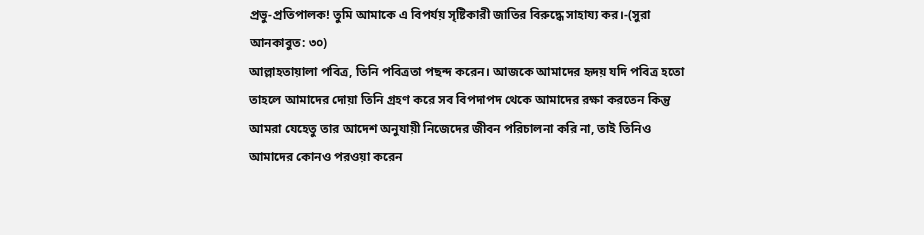প্রভু-প্রতিপালক! তুমি আমাকে এ বিপর্যয় সৃষ্টিকারী জাতির বিরুদ্ধে সাহায্য কর।-(সুরা আনকাবুত: ৩০)
আল্লাহতায়ালা পবিত্র, তিনি পবিত্রতা পছন্দ করেন। আজকে আমাদের হৃদয় যদি পবিত্র হতো তাহলে আমাদের দোয়া তিনি গ্রহণ করে সব বিপদাপদ থেকে আমাদের রক্ষা করতেন কিন্তু আমরা যেহেতু তার আদেশ অনুযায়ী নিজেদের জীবন পরিচালনা করি না, তাই তিনিও আমাদের কোনও পরওয়া করেন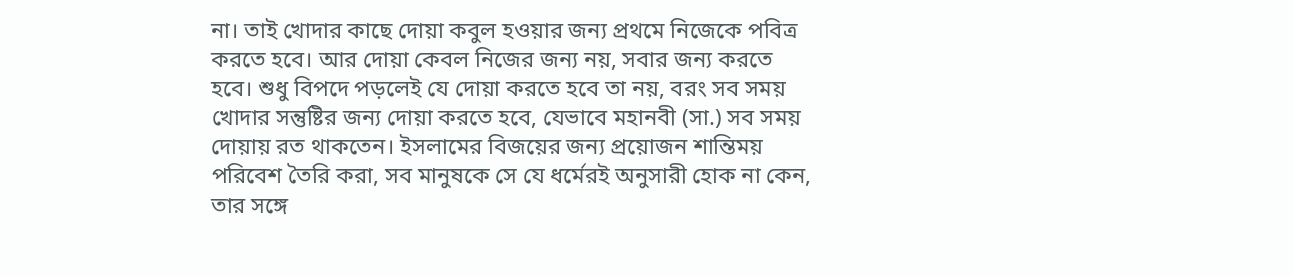না। তাই খোদার কাছে দোয়া কবুল হওয়ার জন্য প্রথমে নিজেকে পবিত্র করতে হবে। আর দোয়া কেবল নিজের জন্য নয়, সবার জন্য করতে হবে। শুধু বিপদে পড়লেই যে দোয়া করতে হবে তা নয়, বরং সব সময় খোদার সন্তুষ্টির জন্য দোয়া করতে হবে, যেভাবে মহানবী (সা.) সব সময় দোয়ায় রত থাকতেন। ইসলামের বিজয়ের জন্য প্রয়োজন শান্তিময় পরিবেশ তৈরি করা, সব মানুষকে সে যে ধর্মেরই অনুসারী হোক না কেন, তার সঙ্গে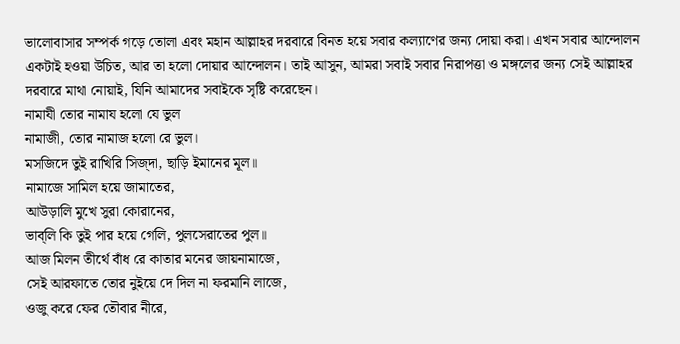ভালোবাসার সম্পর্ক গড়ে তোলা এবং মহান আল্লাহর দরবারে বিনত হয়ে সবার কল্যাণের জন্য দোয়া করা। এখন সবার আন্দোলন একটাই হওয়া উচিত, আর তা হলো দোয়ার আন্দোলন। তাই আসুন, আমরা সবাই সবার নিরাপত্তা ও মঙ্গলের জন্য সেই আল্লাহর দরবারে মাথা নোয়াই, যিনি আমাদের সবাইকে সৃষ্টি করেছেন।
নামাযী তোর নামায হলো যে ভুল
নামাজী, তোর নামাজ হলো রে ভুল।
মসজিদে তুই রাখিরি সিজ্‌দা, ছাড়ি ইমানের মূল॥
নামাজে সামিল হয়ে জামাতের,
আউড়ালি মুখে সুরা কোরানের,
ভাব্‌লি কি তুই পার হয়ে গেলি, পুলসেরাতের পুল॥
আজ মিলন তীর্থে বাঁধ রে কাতার মনের জায়নামাজে,
সেই আরফাতে তোর নুইয়ে দে দিল না ফরমানি লাজে,
ওজু করে ফের তৌবার নীরে,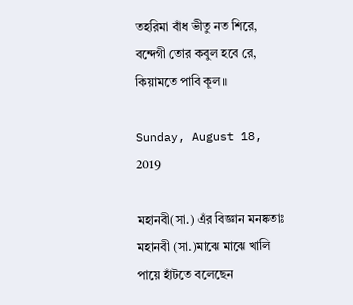তহরিমা বাঁধ ভীতু নত শিরে,
বন্দেগী তোর কবুল হবে রে, কিয়ামতে পাবি কূল॥

Sunday, August 18, 2019

মহানবী(সা.) এঁর বিজ্ঞান মনষ্কতাঃ মহানবী (সা.)মাঝে মাঝে খালি পায়ে হাঁটতে বলেছেন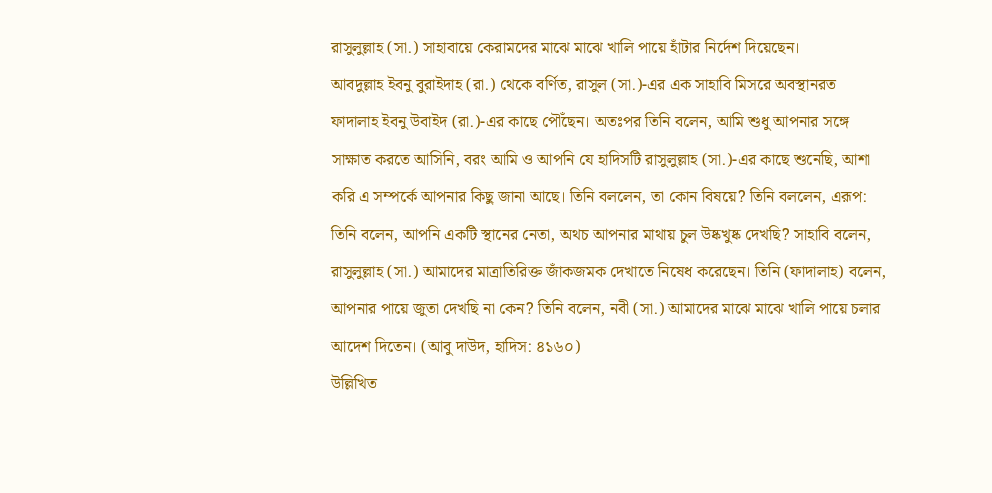রাসুলুল্লাহ (সা.) সাহাবায়ে কেরামদের মাঝে মাঝে খালি পায়ে হাঁটার নির্দেশ দিয়েছেন।
আবদুল্লাহ ইবনু বুরাইদাহ (রা.) থেকে বর্ণিত, রাসুল (সা.)-এর এক সাহাবি মিসরে অবস্থানরত ফাদালাহ ইবনু উবাইদ (রা.)-এর কাছে পৌঁছেন। অতঃপর তিনি বলেন, আমি শুধু আপনার সঙ্গে সাক্ষাত করতে আসিনি, বরং আমি ও আপনি যে হাদিসটি রাসুলুল্লাহ (সা.)-এর কাছে শুনেছি, আশা করি এ সম্পর্কে আপনার কিছু জানা আছে। তিনি বললেন, তা কোন বিষয়ে? তিনি বললেন, এরূপ: তিনি বলেন, আপনি একটি স্থানের নেতা, অথচ আপনার মাথায় চুল উষ্কখুষ্ক দেখছি? সাহাবি বলেন, রাসুলুল্লাহ (সা.) আমাদের মাত্রাতিরিক্ত জাঁকজমক দেখাতে নিষেধ করেছেন। তিনি (ফাদালাহ) বলেন, আপনার পায়ে জুতা দেখছি না কেন? তিনি বলেন, নবী (সা.) আমাদের মাঝে মাঝে খালি পায়ে চলার আদেশ দিতেন। (আবু দাউদ, হাদিস: ৪১৬০)
উল্লিখিত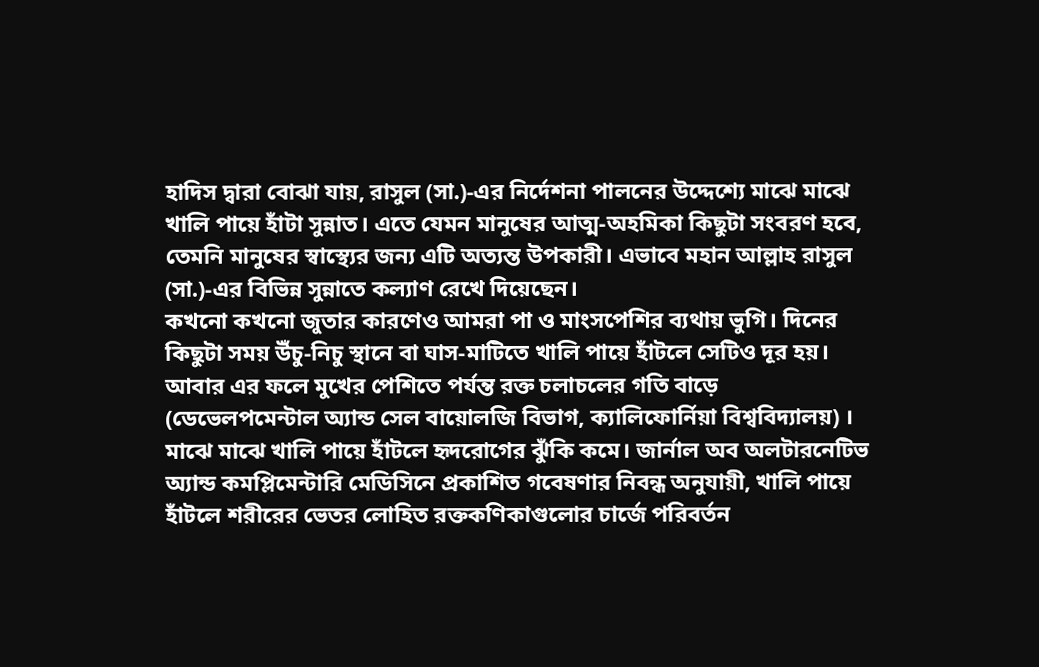হাদিস দ্বারা বোঝা যায়, রাসুল (সা.)-এর নির্দেশনা পালনের উদ্দেশ্যে মাঝে মাঝে খালি পায়ে হাঁটা সুন্নাত। এতে যেমন মানুষের আত্ম-অহমিকা কিছুটা সংবরণ হবে, তেমনি মানুষের স্বাস্থ্যের জন্য এটি অত্যন্ত উপকারী। এভাবে মহান আল্লাহ রাসুল (সা.)-এর বিভিন্ন সুন্নাতে কল্যাণ রেখে দিয়েছেন।
কখনো কখনো জুতার কারণেও আমরা পা ও মাংসপেশির ব্যথায় ভুগি। দিনের কিছুটা সময় উঁচু-নিচু স্থানে বা ঘাস-মাটিতে খালি পায়ে হাঁটলে সেটিও দূর হয়। আবার এর ফলে মুখের পেশিতে পর্যন্ত রক্ত চলাচলের গতি বাড়ে (ডেভেলপমেন্টাল অ্যান্ড সেল বায়োলজি বিভাগ, ক্যালিফোর্নিয়া বিশ্ববিদ্যালয়) ।
মাঝে মাঝে খালি পায়ে হাঁটলে হৃদরোগের ঝুঁকি কমে। জার্নাল অব অলটারনেটিভ অ্যান্ড কমপ্লিমেন্টারি মেডিসিনে প্রকাশিত গবেষণার নিবন্ধ অনুযায়ী, খালি পায়ে হাঁটলে শরীরের ভেতর লোহিত রক্তকণিকাগুলোর চার্জে পরিবর্তন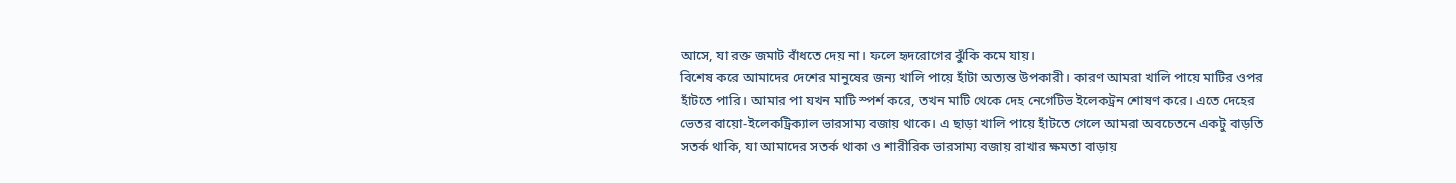আসে, যা রক্ত জমাট বাঁধতে দেয় না। ফলে হৃদরোগের ঝুঁকি কমে যায়।
বিশেষ করে আমাদের দেশের মানুষের জন্য খালি পায়ে হাঁটা অত্যন্ত উপকারী। কারণ আমরা খালি পায়ে মাটির ওপর হাঁটতে পারি। আমার পা যখন মাটি স্পর্শ করে, তখন মাটি থেকে দেহ নেগেটিভ ইলেকট্রন শোষণ করে। এতে দেহের ভেতর বায়ো-ইলেকট্রিক্যাল ভারসাম্য বজায় থাকে। এ ছাড়া খালি পায়ে হাঁটতে গেলে আমরা অবচেতনে একটু বাড়তি সতর্ক থাকি, যা আমাদের সতর্ক থাকা ও শারীরিক ভারসাম্য বজায় রাখার ক্ষমতা বাড়ায়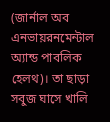(জার্নাল অব এনভায়রনমেন্টাল অ্যান্ড পাবলিক হেলথ)। তা ছাড়া সবুজ ঘাসে খালি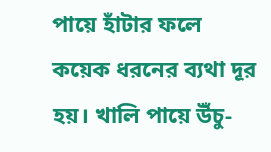পায়ে হাঁটার ফলে কয়েক ধরনের ব্যথা দূর হয়। খালি পায়ে উঁচু-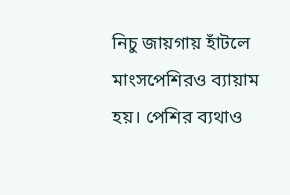নিচু জায়গায় হাঁটলে মাংসপেশিরও ব্যায়াম হয়। পেশির ব্যথাও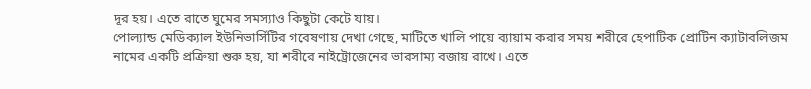দূর হয়। এতে রাতে ঘুমের সমস্যাও কিছুটা কেটে যায়।
পোল্যান্ড মেডিক্যাল ইউনিভার্সিটির গবেষণায় দেখা গেছে, মাটিতে খালি পায়ে ব্যায়াম করার সময় শরীরে হেপাটিক প্রোটিন ক্যাটাবলিজম নামের একটি প্রক্রিয়া শুরু হয়, যা শরীরে নাইট্রোজেনের ভারসাম্য বজায় রাখে। এতে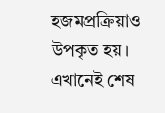হজমপ্রক্রিয়াও উপকৃত হয়।
এখানেই শেষ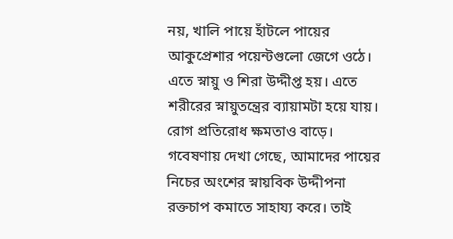নয়, খালি পায়ে হাঁটলে পায়ের আকুপ্রেশার পয়েন্টগুলো জেগে ওঠে। এতে স্নায়ু ও শিরা উদ্দীপ্ত হয়। এতে শরীরের স্নায়ুতন্ত্রের ব্যায়ামটা হয়ে যায়। রোগ প্রতিরোধ ক্ষমতাও বাড়ে। গবেষণায় দেখা গেছে, আমাদের পায়ের নিচের অংশের স্নায়বিক উদ্দীপনা রক্তচাপ কমাতে সাহায্য করে। তাই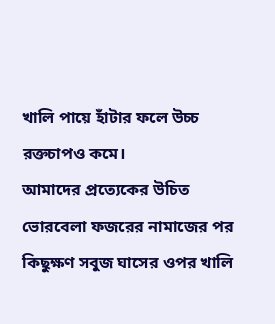খালি পায়ে হাঁটার ফলে উচ্চ রক্তচাপও কমে।
আমাদের প্রত্যেকের উচিত ভোরবেলা ফজরের নামাজের পর কিছুক্ষণ সবুজ ঘাসের ওপর খালি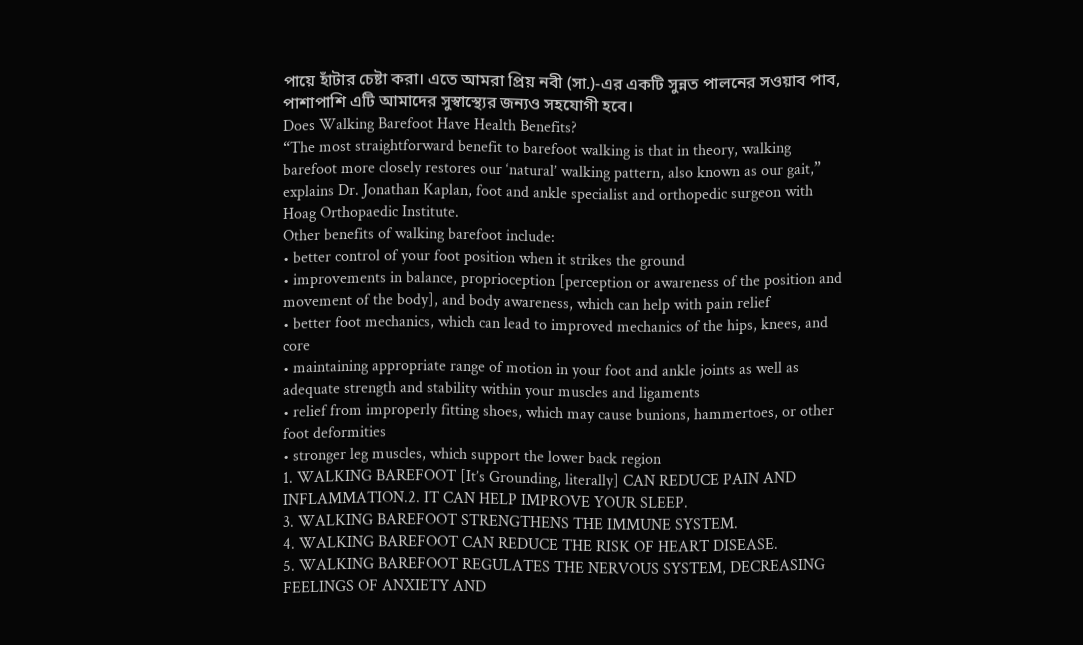পায়ে হাঁটার চেষ্টা করা। এতে আমরা প্রিয় নবী (সা.)-এর একটি সুন্নত পালনের সওয়াব পাব, পাশাপাশি এটি আমাদের সুস্বাস্থ্যের জন্যও সহযোগী হবে।
Does Walking Barefoot Have Health Benefits?
“The most straightforward benefit to barefoot walking is that in theory, walking barefoot more closely restores our ‘natural’ walking pattern, also known as our gait,” explains Dr. Jonathan Kaplan, foot and ankle specialist and orthopedic surgeon with Hoag Orthopaedic Institute.
Other benefits of walking barefoot include:
• better control of your foot position when it strikes the ground
• improvements in balance, proprioception [perception or awareness of the position and movement of the body], and body awareness, which can help with pain relief
• better foot mechanics, which can lead to improved mechanics of the hips, knees, and core
• maintaining appropriate range of motion in your foot and ankle joints as well as adequate strength and stability within your muscles and ligaments
• relief from improperly fitting shoes, which may cause bunions, hammertoes, or other foot deformities
• stronger leg muscles, which support the lower back region
1. WALKING BAREFOOT [It’s Grounding, literally] CAN REDUCE PAIN AND INFLAMMATION.2. IT CAN HELP IMPROVE YOUR SLEEP.
3. WALKING BAREFOOT STRENGTHENS THE IMMUNE SYSTEM.
4. WALKING BAREFOOT CAN REDUCE THE RISK OF HEART DISEASE.
5. WALKING BAREFOOT REGULATES THE NERVOUS SYSTEM, DECREASING FEELINGS OF ANXIETY AND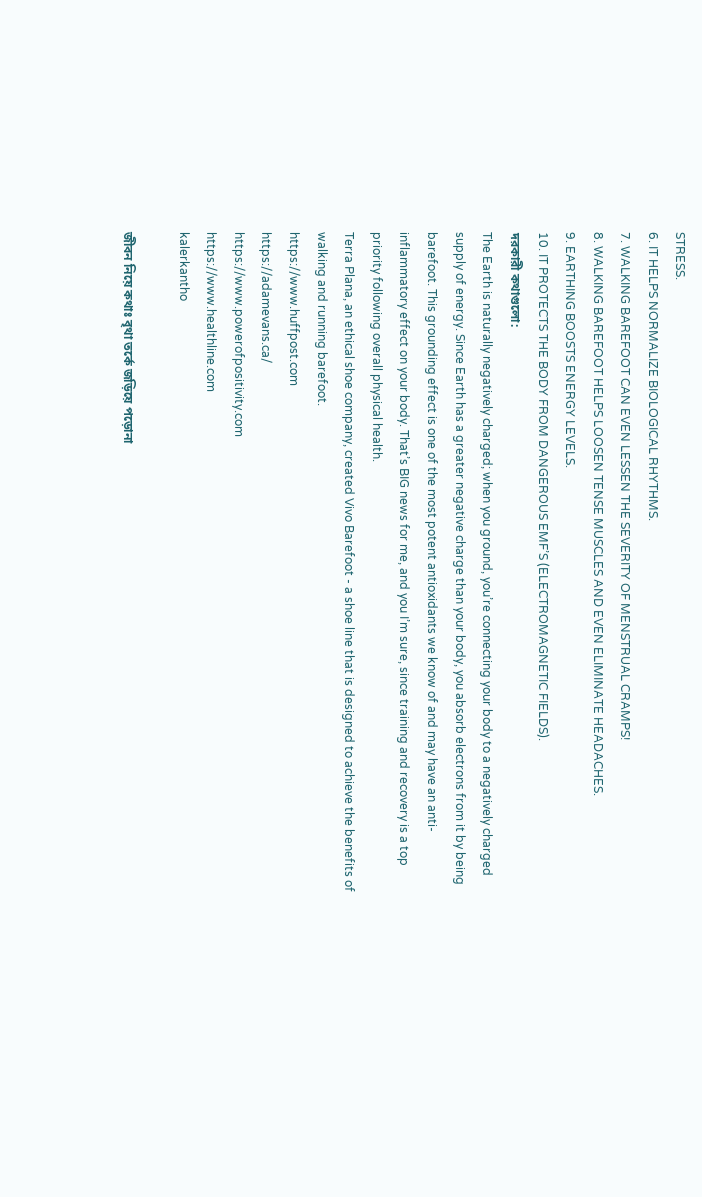STRESS.
6. IT HELPS NORMALIZE BIOLOGICAL RHYTHMS.
7. WALKING BAREFOOT CAN EVEN LESSEN THE SEVERITY OF MENSTRUAL CRAMPS!
8. WALKING BAREFOOT HELPS LOOSEN TENSE MUSCLES AND EVEN ELIMINATE HEADACHES.
9. EARTHING BOOSTS ENERGY LEVELS.
10. IT PROTECTS THE BODY FROM DANGEROUS EMF’S (ELECTROMAGNETIC FIELDS).
দরকারী কথাগুলো:
The Earth is naturally negatively charged; when you ground, you’re connecting your body to a negatively charged supply of energy. Since Earth has a greater negative charge than your body, you absorb electrons from it by being barefoot. This grounding effect is one of the most potent antioxidants we know of and may have an anti-inflammatory effect on your body. That’s BIG news for me, and you I’m sure, since training and recovery is a top priority following overall physical health.
Terra Plana, an ethical shoe company, created Vivo Barefoot - a shoe line that is designed to achieve the benefits of walking and running barefoot.
https://www.huffpost.com
https://adamevans.ca/
https://www.powerofpositivity.com
https://www.healthline.com
kalerkantho

জীবন নিয়ে কথাঃ বৃথা তর্কে জড়িয়ে পড়োনা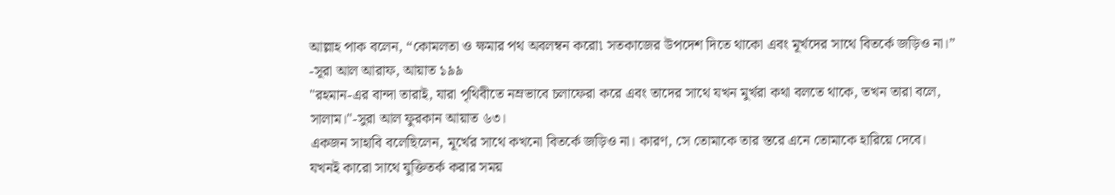আল্লাহ পাক বলেন, “কোমলতা ও ক্ষমার পথ অবলম্বন করো৷ সতকাজের উপদেশ দিতে থাকো এবং মূর্খদের সাথে বিতর্কে জড়িও না।” -সূরা আল আরাফ, আয়াত ১৯৯
"রহমান-এর বান্দা তারাই, যারা পৃথিবীতে নম্রভাবে চলাফেরা করে এবং তাদের সাথে যখন মুর্খরা কথা বলতে থাকে, তখন তারা বলে, সালাম।"-সুরা আল ফুরকান আয়াত ৬৩।
একজন সাহাবি বলেছিলেন, মূর্খের সাথে কখনো বিতর্কে জড়িও না। কারণ, সে তোমাকে তার স্তরে এনে তোমাকে হারিয়ে দেবে।
যখনই কারো সাথে যুক্তিতর্ক করার সময়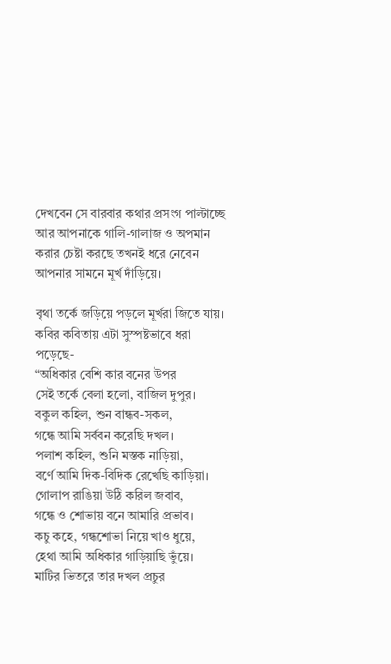দেখবেন সে বারবার কথার প্রসংগ পাল্টাচ্ছে আর আপনাকে গালি-গালাজ ও অপমান করার চেষ্টা করছে তখনই ধরে নেবেন আপনার সামনে মূর্খ দাঁড়িয়ে।

বৃথা তর্কে জড়িয়ে পড়লে মূর্খরা জিতে যায়। কবির কবিতায় এটা সুস্পষ্টভাবে ধরা পড়েছে-
“অধিকার বেশি কার বনের উপর
সেই তর্কে বেলা হলো, বাজিল দুপুর।
বকুল কহিল, শুন বান্ধব-সকল,
গন্ধে আমি সর্ববন করেছি দখল।
পলাশ কহিল, শুনি মস্তক নাড়িয়া,
বর্ণে আমি দিক-বিদিক রেখেছি কাড়িয়া।
গোলাপ রাঙিয়া উঠি করিল জবাব,
গন্ধে ও শোভায় বনে আমারি প্রভাব।
কচু কহে, গন্ধশোভা নিয়ে খাও ধুয়ে,
হেথা আমি অধিকার গাড়িয়াছি ভুঁয়ে।
মাটির ভিতরে তার দখল প্রচুর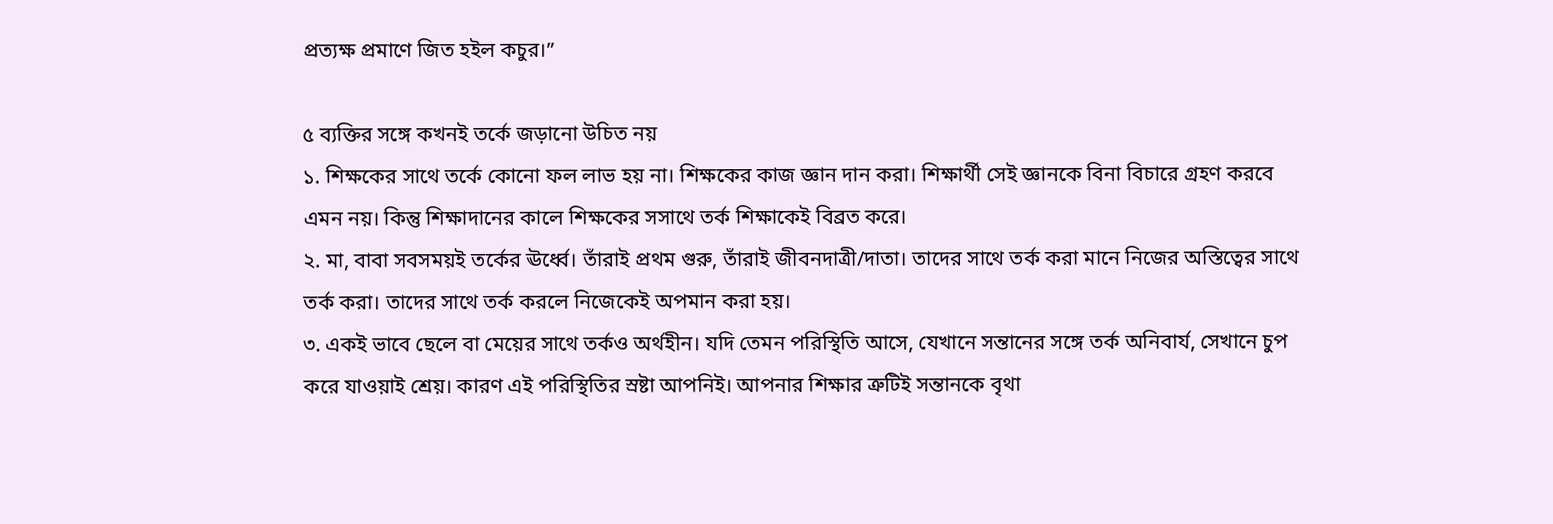প্রত্যক্ষ প্রমাণে জিত হইল কচুর।”

৫ ব্যক্তির সঙ্গে কখনই তর্কে জড়ানো উচিত নয়
১. শিক্ষকের সাথে তর্কে কোনো ফল লাভ হয় না। শিক্ষকের কাজ জ্ঞান দান করা। শিক্ষার্থী সেই জ্ঞানকে বিনা বিচারে গ্রহণ করবে এমন নয়। কিন্তু শিক্ষাদানের কালে শিক্ষকের সসাথে তর্ক শিক্ষাকেই বিব্রত করে।
২. মা, বাবা সবসময়ই তর্কের ঊর্ধ্বে। তাঁরাই প্রথম গুরু, তাঁরাই জীবনদাত্রী/দাতা। তাদের সাথে তর্ক করা মানে নিজের অস্তিত্বের সাথে তর্ক করা। তাদের সাথে তর্ক করলে নিজেকেই অপমান করা হয়।
৩. একই ভাবে ছেলে বা মেয়ের সাথে তর্কও অর্থহীন। যদি তেমন পরিস্থিতি আসে, যেখানে সন্তানের সঙ্গে তর্ক অনিবার্য, সেখানে চুপ করে যাওয়াই শ্রেয়। কারণ এই পরিস্থিতির স্রষ্টা আপনিই। আপনার শিক্ষার ত্রুটিই সন্তানকে বৃথা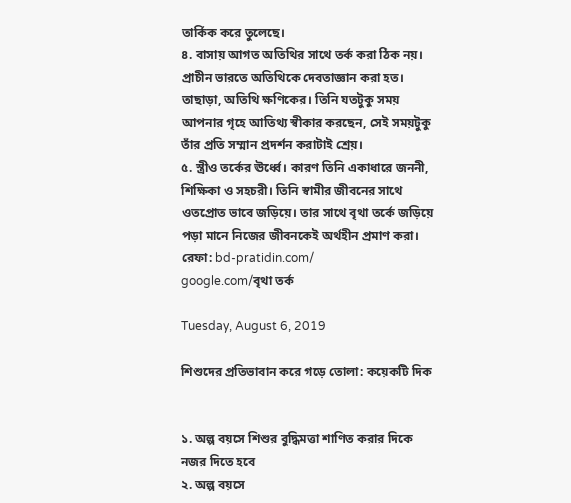তার্কিক করে তুলেছে।
৪. বাসায় আগত অতিথির সাথে তর্ক করা ঠিক নয়। প্রাচীন ভারতে অতিথিকে দেবতাজ্ঞান করা হত। তাছাড়া, অতিথি ক্ষণিকের। তিনি যতটুকু সময় আপনার গৃহে আতিথ্য স্বীকার করছেন, সেই সময়টুকু তাঁর প্রতি সম্মান প্রদর্শন করাটাই শ্রেয়।
৫. স্ত্রীও তর্কের ঊর্ধ্বে। কারণ তিনি একাধারে জননী, শিক্ষিকা ও সহচরী। তিনি স্বামীর জীবনের সাথে ওতপ্রোত ভাবে জড়িয়ে। তার সাথে বৃথা তর্কে জড়িয়ে পড়া মানে নিজের জীবনকেই অর্থহীন প্রমাণ করা।
রেফা: bd-pratidin.com/
google.com/বৃথা তর্ক

Tuesday, August 6, 2019

শিশুদের প্রতিভাবান করে গড়ে তোলা: কয়েকটি দিক


১. অল্প বয়সে শিশুর বুদ্ধিমত্তা শাণিত করার দিকে নজর দিতে হবে
২. অল্প বয়সে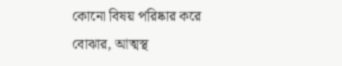কোনো বিষয় পরিষ্কার করে বোঝার, আত্মস্থ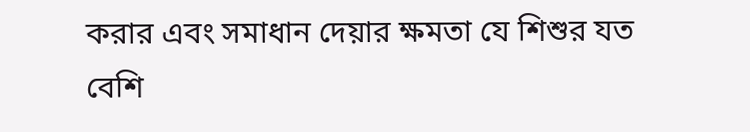করার এবং সমাধান দেয়ার ক্ষমতা যে শিশুর যত বেশি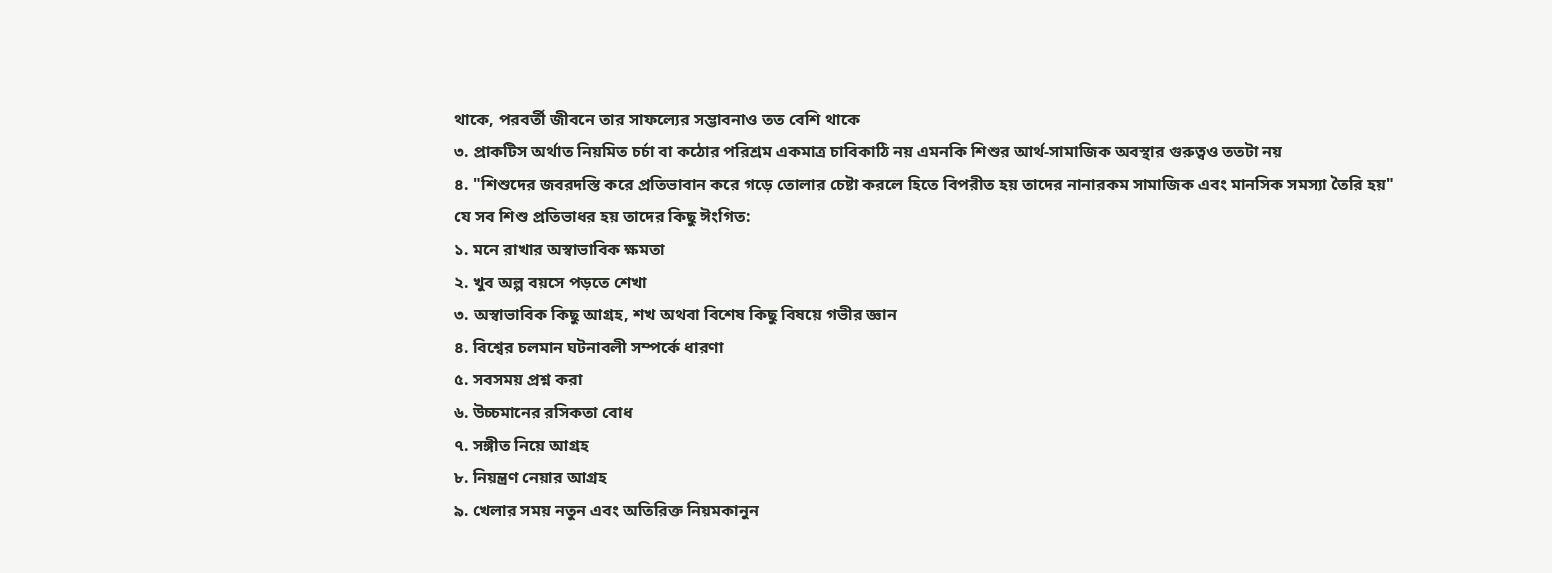থাকে, পরবর্তী জীবনে তার সাফল্যের সম্ভাবনাও তত বেশি থাকে
৩. প্রাকটিস অর্থাত নিয়মিত চর্চা বা কঠোর পরিশ্রম একমাত্র চাবিকাঠি নয় এমনকি শিশুর আর্থ-সামাজিক অবস্থার গুরুত্বও ততটা নয়
৪. "শিশুদের জবরদস্তি করে প্রতিভাবান করে গড়ে তোলার চেষ্টা করলে হিতে বিপরীত হয় তাদের নানারকম সামাজিক এবং মানসিক সমস্যা তৈরি হয়"
যে সব শিশু প্রতিভাধর হয় তাদের কিছু ঈংগিত:
১. মনে রাখার অস্বাভাবিক ক্ষমতা
২. খুব অল্প বয়সে পড়তে শেখা
৩. অস্বাভাবিক কিছু আগ্রহ, শখ অথবা বিশেষ কিছু বিষয়ে গভীর জ্ঞান
৪. বিশ্বের চলমান ঘটনাবলী সম্পর্কে ধারণা
৫. সবসময় প্রশ্ন করা
৬. উচ্চমানের রসিকতা বোধ
৭. সঙ্গীত নিয়ে আগ্রহ
৮. নিয়ন্ত্রণ নেয়ার আগ্রহ
৯. খেলার সময় নতুন এবং অতিরিক্ত নিয়মকানুন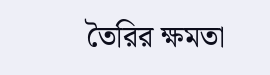তৈরির ক্ষমতা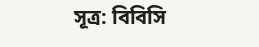সূত্র: বিবিসি